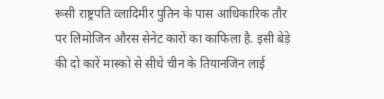रूसी राष्ट्रपति व्लादिमीर पुतिन के पास आधिकारिक तौर पर लिमोजिन औरस सेनेट कारों का काफिला है. इसी बेड़े की दो कारें मास्को से सीधे चीन के तियानजिन लाई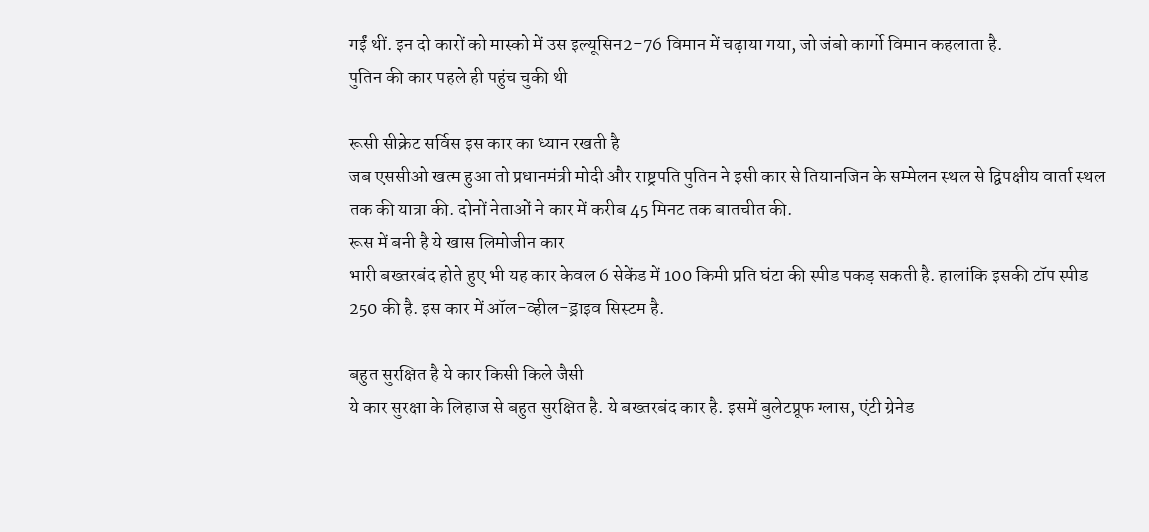गईं थीं. इन दो कारों को मास्को में उस इल्यूसिन2-76 विमान में चढ़ाया गया, जो जंबो कार्गो विमान कहलाता है.
पुतिन की कार पहले ही पहुंच चुकी थी

रूसी सीक्रेट सर्विस इस कार का ध्यान रखती है
जब एससीओ खत्म हुआ तो प्रधानमंत्री मोदी और राष्ट्रपति पुतिन ने इसी कार से तियानजिन के सम्मेलन स्थल से द्विपक्षीय वार्ता स्थल तक की यात्रा की. दोनों नेताओं ने कार में करीब 45 मिनट तक बातचीत की.
रूस में बनी है ये खास लिमोजीन कार
भारी बख्तरबंद होते हुए भी यह कार केवल 6 सेकेंड में 100 किमी प्रति घंटा की स्पीड पकड़ सकती है. हालांकि इसकी टॉप स्पीड 250 की है. इस कार में ऑल-व्हील-ड्राइव सिस्टम है.

बहुत सुरक्षित है ये कार किसी किले जैसी
ये कार सुरक्षा के लिहाज से बहुत सुरक्षित है. ये बख्तरबंद कार है. इसमें बुलेटप्रूफ ग्लास, एंटी ग्रेनेड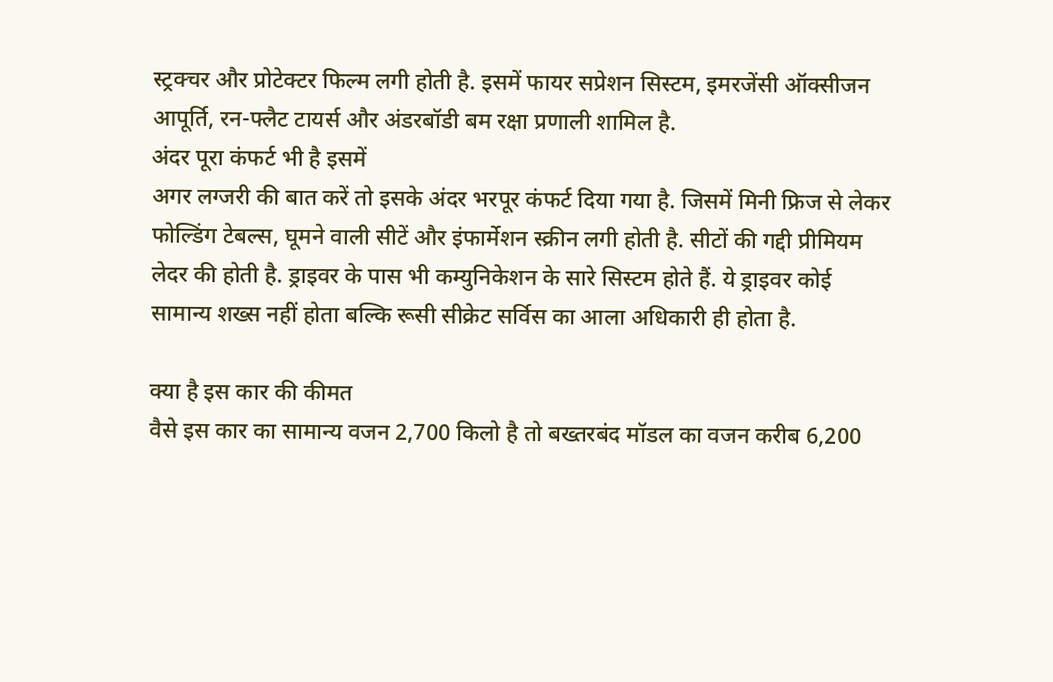स्ट्रक्चर और प्रोटेक्टर फिल्म लगी होती है. इसमें फायर सप्रेशन सिस्टम, इमरजेंसी ऑक्सीजन आपूर्ति, रन-फ्लैट टायर्स और अंडरबॉडी बम रक्षा प्रणाली शामिल है.
अंदर पूरा कंफर्ट भी है इसमें
अगर लग्जरी की बात करें तो इसके अंदर भरपूर कंफर्ट दिया गया है. जिसमें मिनी फ्रिज से लेकर फोल्डिंग टेबल्स, घूमने वाली सीटें और इंफार्मेशन स्क्रीन लगी होती है. सीटों की गद्दी प्रीमियम लेदर की होती है. ड्राइवर के पास भी कम्युनिकेशन के सारे सिस्टम होते हैं. ये ड्राइवर कोई सामान्य शख्स नहीं होता बल्कि रूसी सीक्रेट सर्विस का आला अधिकारी ही होता है.

क्या है इस कार की कीमत
वैसे इस कार का सामान्य वजन 2,700 किलो है तो बख्तरबंद मॉडल का वजन करीब 6,200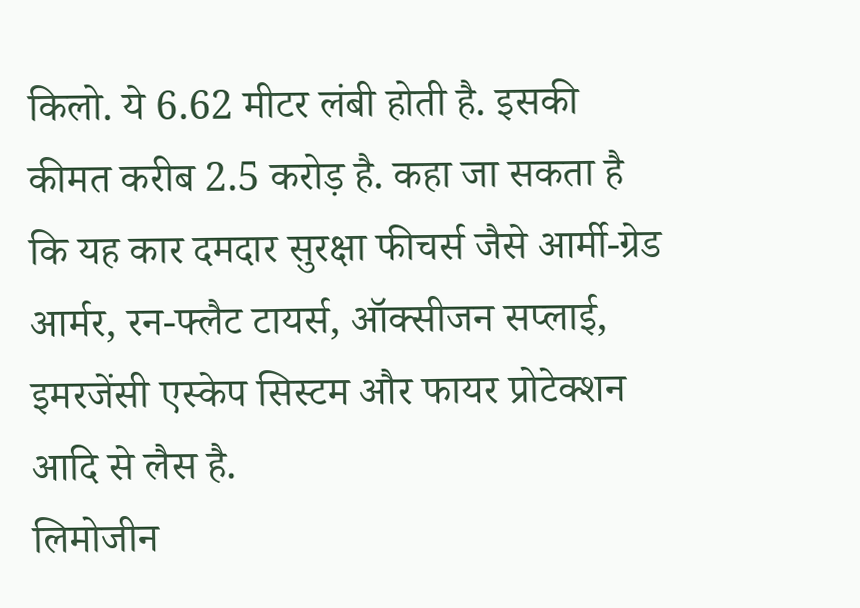किलो. ये 6.62 मीटर लंबी होती है. इसकी कीमत करीब 2.5 करोड़ है. कहा जा सकता है कि यह कार दमदार सुरक्षा फीचर्स जैसे आर्मी-ग्रेड आर्मर, रन-फ्लैट टायर्स, ऑक्सीजन सप्लाई, इमरजेंसी एस्केप सिस्टम और फायर प्रोटेक्शन आदि से लैस है.
लिमोजीन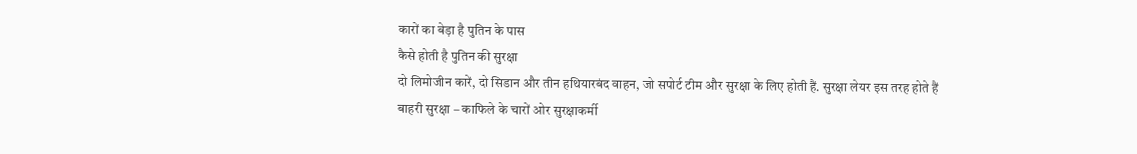कारों का बेड़ा है पुतिन के पास
कैसे होती है पुतिन की सुरक्षा
दो लिमोजीन कारें, दो सिडान और तीन हथियारबंद वाहन, जो सपोर्ट टीम और सुरक्षा के लिए होती हैं. सुरक्षा लेयर इस तरह होते हैं
बाहरी सुरक्षा – काफिले के चारों ओर सुरक्षाकर्मी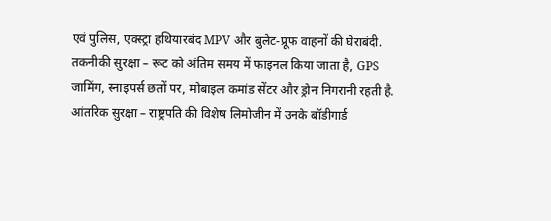एवं पुलिस, एक्स्ट्रा हथियारबंद MPV और बुलेट-प्रूफ वाहनों की घेराबंदी.
तकनीकी सुरक्षा – रूट को अंतिम समय में फाइनल किया जाता है, GPS जामिंग, स्नाइपर्स छतों पर, मोबाइल कमांड सेंटर और ड्रोन निगरानी रहती है.
आंतरिक सुरक्षा – राष्ट्रपति की विशेष लिमोजीन में उनके बॉडीगार्ड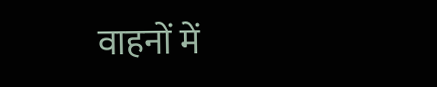वाहनों में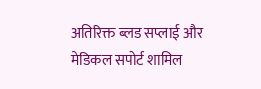अतिरिक्त ब्लड सप्लाई और मेडिकल सपोर्ट शामिल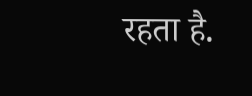रहता है.